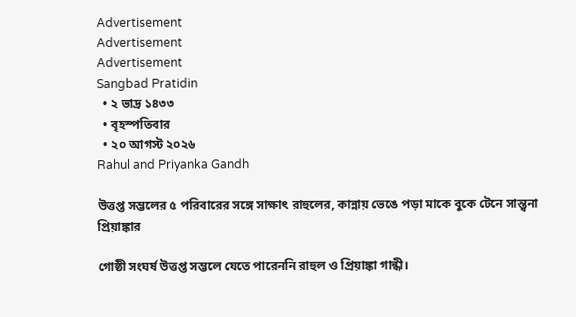Advertisement
Advertisement
Advertisement
Sangbad Pratidin
  • ২ ভাদ্র ১৪৩৩
  • বৃহস্পতিবার
  • ২০ আগস্ট ২০২৬
Rahul and Priyanka Gandh

উত্তপ্ত সম্ভলের ৫ পরিবারের সঙ্গে সাক্ষাৎ রাহুলের, কান্নায় ভেঙে পড়া মাকে বুকে টেনে সান্ত্বনা প্রিয়াঙ্কার

গোষ্ঠী সংঘর্ষ উত্তপ্ত সম্ভলে যেতে পারেননি রাহুল ও প্রিয়াঙ্কা গান্ধী।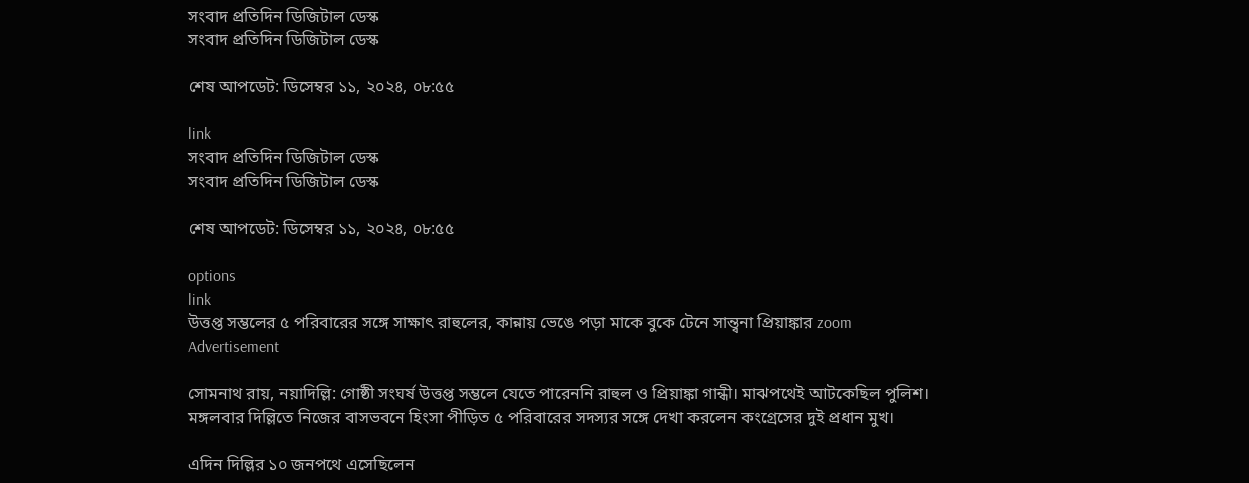সংবাদ প্রতিদিন ডিজিটাল ডেস্ক
সংবাদ প্রতিদিন ডিজিটাল ডেস্ক

শেষ আপডেট: ডিসেম্বর ১১, ২০২৪, ০৮:৫৫

link
সংবাদ প্রতিদিন ডিজিটাল ডেস্ক
সংবাদ প্রতিদিন ডিজিটাল ডেস্ক

শেষ আপডেট: ডিসেম্বর ১১, ২০২৪, ০৮:৫৫

options
link
উত্তপ্ত সম্ভলের ৫ পরিবারের সঙ্গে সাক্ষাৎ রাহুলের, কান্নায় ভেঙে পড়া মাকে বুকে টেনে সান্ত্বনা প্রিয়াঙ্কার zoom
Advertisement

সোমনাথ রায়, নয়াদিল্লি: গোষ্ঠী সংঘর্ষ উত্তপ্ত সম্ভলে যেতে পারেননি রাহুল ও প্রিয়াঙ্কা গান্ধী। মাঝপথেই আটকেছিল পুলিশ। মঙ্গলবার দিল্লিতে নিজের বাসভবনে হিংসা পীড়িত ৫ পরিবারের সদস্যর সঙ্গে দেখা করলেন কংগ্রেসের দুই প্রধান মুখ।

এদিন দিল্লির ১০ জনপথে এসেছিলেন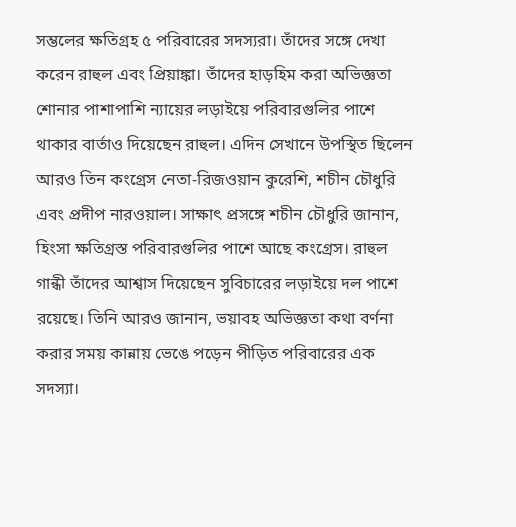সম্ভলের ক্ষতিগ্রহ ৫ পরিবারের সদস্যরা। তাঁদের সঙ্গে দেখা করেন রাহুল এবং প্রিয়াঙ্কা। তাঁদের হাড়হিম করা অভিজ্ঞতা শোনার পাশাপাশি ন্যায়ের লড়াইয়ে পরিবারগুলির পাশে থাকার বার্তাও দিয়েছেন রাহুল। এদিন সেখানে উপস্থিত ছিলেন আরও তিন কংগ্রেস নেতা-রিজওয়ান কুরেশি, শচীন চৌধুরি এবং প্রদীপ নারওয়াল। সাক্ষাৎ প্রসঙ্গে শচীন চৌধুরি জানান, হিংসা ক্ষতিগ্রস্ত পরিবারগুলির পাশে আছে কংগ্রেস। রাহুল গান্ধী তাঁদের আশ্বাস দিয়েছেন সুবিচারের লড়াইয়ে দল পাশে রয়েছে। তিনি আরও জানান, ভয়াবহ অভিজ্ঞতা কথা বর্ণনা করার সময় কান্নায় ভেঙে পড়েন পীড়িত পরিবারের এক সদস্যা।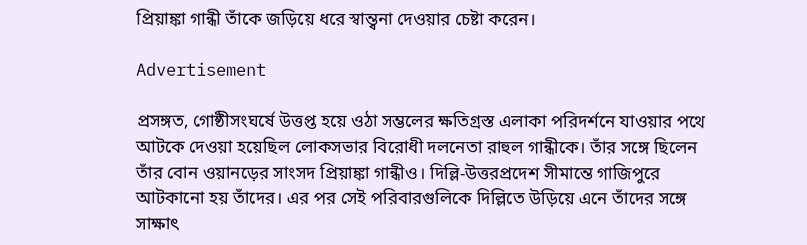প্রিয়াঙ্কা গান্ধী তাঁকে জড়িয়ে ধরে স্বান্ত্বনা দেওয়ার চেষ্টা করেন।

Advertisement

প্রসঙ্গত, গোষ্ঠীসংঘর্ষে উত্তপ্ত হয়ে ওঠা সম্ভলের ক্ষতিগ্রস্ত এলাকা পরিদর্শনে যাওয়ার পথে আটকে দেওয়া হয়েছিল লোকসভার বিরোধী দলনেতা রাহুল গান্ধীকে। তাঁর সঙ্গে ছিলেন তাঁর বোন ওয়ানড়ের সাংসদ প্রিয়াঙ্কা গান্ধীও। দিল্লি-উত্তরপ্রদেশ সীমান্তে গাজিপুরে আটকানো হয় তাঁদের। এর পর সেই পরিবারগুলিকে দিল্লিতে উড়িয়ে এনে তাঁদের সঙ্গে সাক্ষাৎ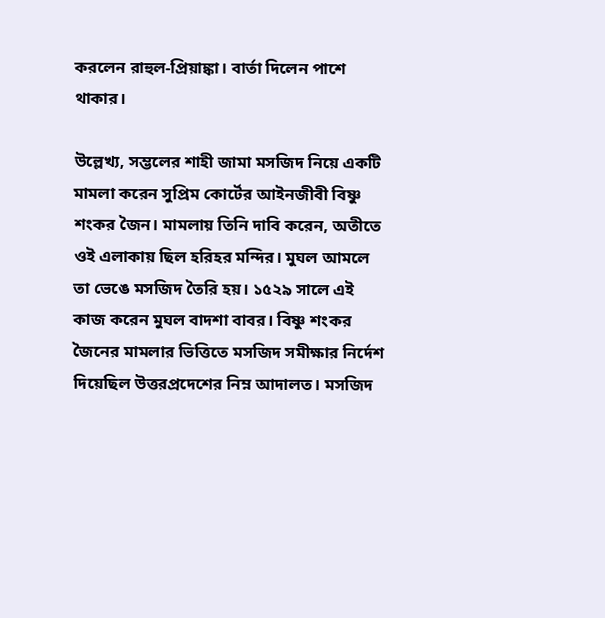করলেন রাহুল-প্রিয়াঙ্কা। বার্তা দিলেন পাশে থাকার।

উল্লেখ্য, সম্ভলের শাহী জামা মসজিদ নিয়ে একটি মামলা করেন সুপ্রিম কোর্টের আইনজীবী বিষ্ণু শংকর জৈন। মামলায় তিনি দাবি করেন, অতীতে ওই এলাকায় ছিল হরিহর মন্দির। মুঘল আমলে তা ভেঙে মসজিদ তৈরি হয়। ১৫২৯ সালে এই কাজ করেন মুঘল বাদশা বাবর। বিষ্ণু শংকর জৈনের মামলার ভিত্তিতে মসজিদ সমীক্ষার নির্দেশ দিয়েছিল উত্তরপ্রদেশের নিম্ন আদালত। মসজিদ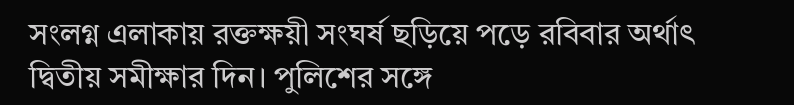সংলগ্ন এলাকায় রক্তক্ষয়ী সংঘর্ষ ছড়িয়ে পড়ে রবিবার অর্থাৎ দ্বিতীয় সমীক্ষার দিন। পুলিশের সঙ্গে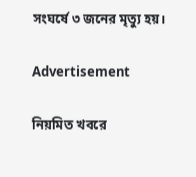সংঘর্ষে ৩ জনের মৃত্যু হয়।

Advertisement

নিয়মিত খবরে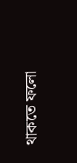থাকতে ফলো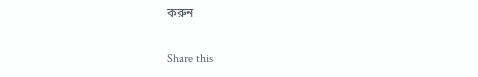করুন

Share this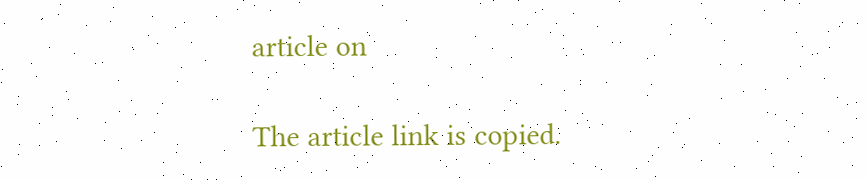article on

The article link is copied.